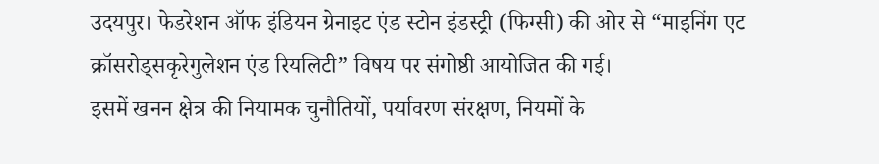उदयपुर। फेडरेशन ऑफ इंडियन ग्रेनाइट एंड स्टोन इंडस्ट्री (फिग्सी) की ओर से “माइनिंग एट क्रॉसरोड्सकृरेगुलेशन एंड रियलिटी” विषय पर संगोष्ठी आयोजित की गई।
इसमें खनन क्षेत्र की नियामक चुनौतियों, पर्यावरण संरक्षण, नियमों के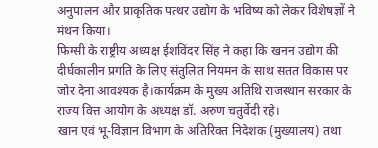अनुपालन और प्राकृतिक पत्थर उद्योग के भविष्य को लेकर विशेषज्ञों ने मंथन किया।
फिग्सी के राष्ट्रीय अध्यक्ष ईशविंदर सिंह ने कहा कि खनन उद्योग की दीर्घकालीन प्रगति के लिए संतुलित नियमन के साथ सतत विकास पर जोर देना आवश्यक है।कार्यक्रम के मुख्य अतिथि राजस्थान सरकार के राज्य वित्त आयोग के अध्यक्ष डॉ. अरुण चतुर्वेदी रहे।
खान एवं भू-विज्ञान विभाग के अतिरिक्त निदेशक (मुख्यालय) तथा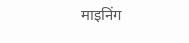माइनिंग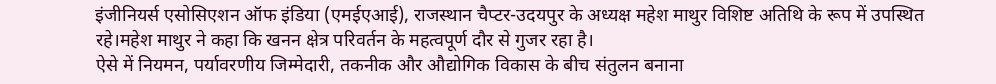इंजीनियर्स एसोसिएशन ऑफ इंडिया (एमईएआई), राजस्थान चैप्टर-उदयपुर के अध्यक्ष महेश माथुर विशिष्ट अतिथि के रूप में उपस्थित रहे।महेश माथुर ने कहा कि खनन क्षेत्र परिवर्तन के महत्वपूर्ण दौर से गुजर रहा है।
ऐसे में नियमन, पर्यावरणीय जिम्मेदारी, तकनीक और औद्योगिक विकास के बीच संतुलन बनाना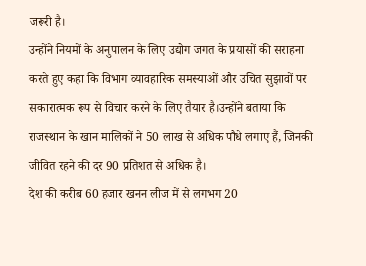जरूरी है।
उन्होंने नियमों के अनुपालन के लिए उद्योग जगत के प्रयासों की सराहना करते हुए कहा कि विभाग व्यावहारिक समस्याओं और उचित सुझावों पर सकारात्मक रूप से विचार करने के लिए तैयार है।उन्होंने बताया कि राजस्थान के खान मालिकों ने 50 लाख से अधिक पौधे लगाए हैं, जिनकी जीवित रहने की दर 90 प्रतिशत से अधिक है।
देश की करीब 60 हजार खनन लीज में से लगभग 20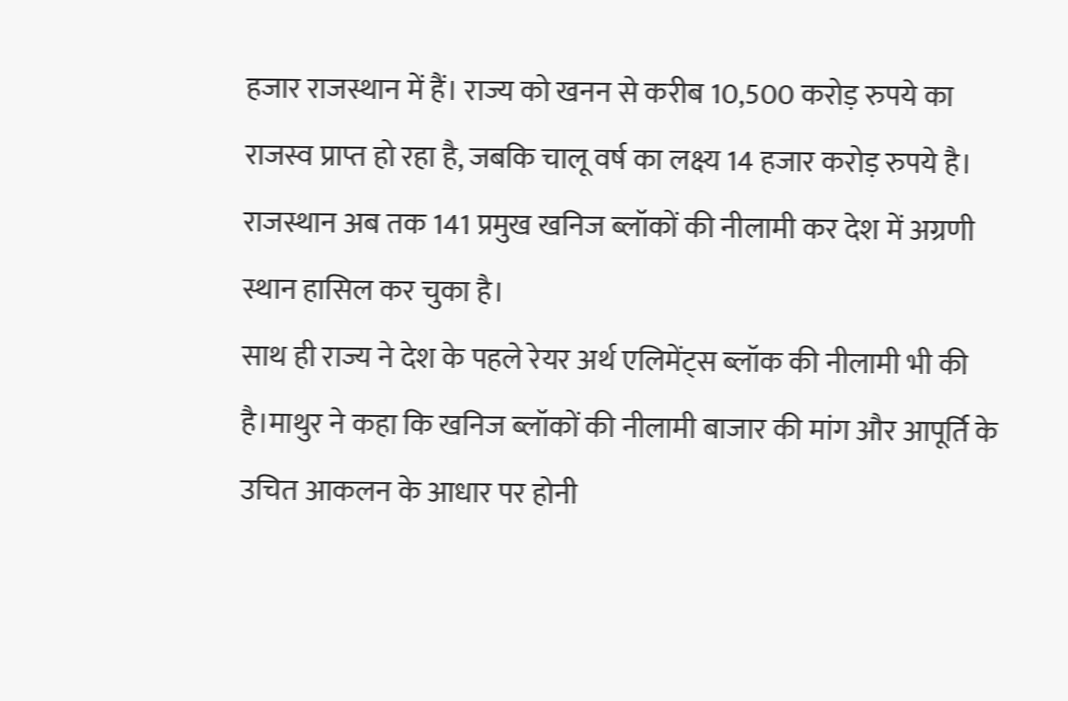हजार राजस्थान में हैं। राज्य को खनन से करीब 10,500 करोड़ रुपये का राजस्व प्राप्त हो रहा है, जबकि चालू वर्ष का लक्ष्य 14 हजार करोड़ रुपये है।
राजस्थान अब तक 141 प्रमुख खनिज ब्लॉकों की नीलामी कर देश में अग्रणी स्थान हासिल कर चुका है।
साथ ही राज्य ने देश के पहले रेयर अर्थ एलिमेंट्स ब्लॉक की नीलामी भी की है।माथुर ने कहा कि खनिज ब्लॉकों की नीलामी बाजार की मांग और आपूर्ति के उचित आकलन के आधार पर होनी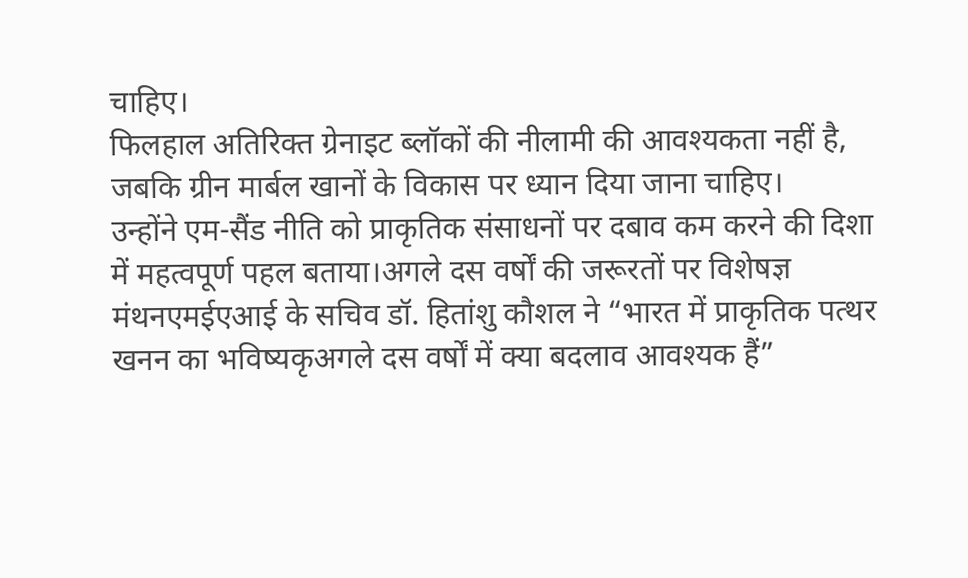चाहिए।
फिलहाल अतिरिक्त ग्रेनाइट ब्लॉकों की नीलामी की आवश्यकता नहीं है, जबकि ग्रीन मार्बल खानों के विकास पर ध्यान दिया जाना चाहिए।
उन्होंने एम-सैंड नीति को प्राकृतिक संसाधनों पर दबाव कम करने की दिशा में महत्वपूर्ण पहल बताया।अगले दस वर्षों की जरूरतों पर विशेषज्ञ मंथनएमईएआई के सचिव डॉ. हितांशु कौशल ने “भारत में प्राकृतिक पत्थर खनन का भविष्यकृअगले दस वर्षों में क्या बदलाव आवश्यक हैं”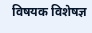विषयक विशेषज्ञ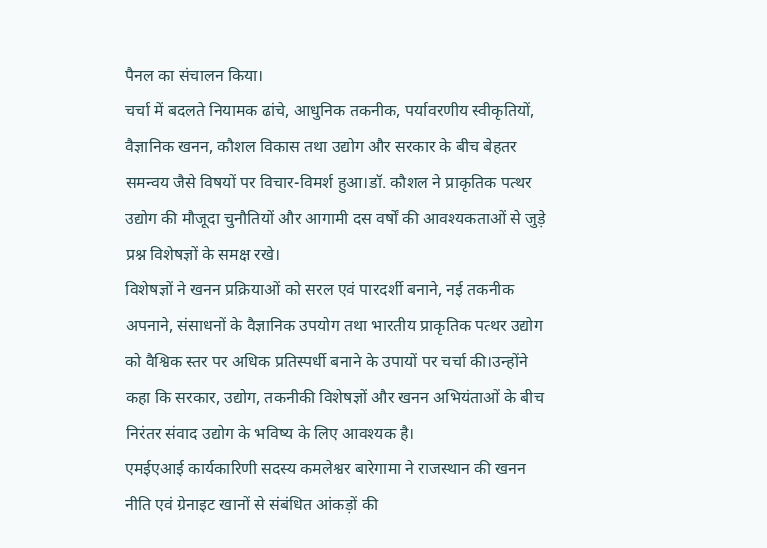पैनल का संचालन किया।
चर्चा में बदलते नियामक ढांचे, आधुनिक तकनीक, पर्यावरणीय स्वीकृतियों, वैज्ञानिक खनन, कौशल विकास तथा उद्योग और सरकार के बीच बेहतर समन्वय जैसे विषयों पर विचार-विमर्श हुआ।डॉ. कौशल ने प्राकृतिक पत्थर उद्योग की मौजूदा चुनौतियों और आगामी दस वर्षों की आवश्यकताओं से जुड़े प्रश्न विशेषज्ञों के समक्ष रखे।
विशेषज्ञों ने खनन प्रक्रियाओं को सरल एवं पारदर्शी बनाने, नई तकनीक अपनाने, संसाधनों के वैज्ञानिक उपयोग तथा भारतीय प्राकृतिक पत्थर उद्योग को वैश्विक स्तर पर अधिक प्रतिस्पर्धी बनाने के उपायों पर चर्चा की।उन्होंने कहा कि सरकार, उद्योग, तकनीकी विशेषज्ञों और खनन अभियंताओं के बीच निरंतर संवाद उद्योग के भविष्य के लिए आवश्यक है।
एमईएआई कार्यकारिणी सदस्य कमलेश्वर बारेगामा ने राजस्थान की खनन नीति एवं ग्रेनाइट खानों से संबंधित आंकड़ों की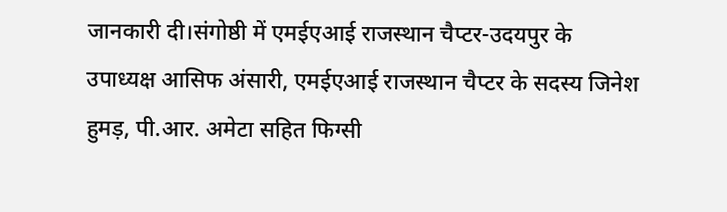जानकारी दी।संगोष्ठी में एमईएआई राजस्थान चैप्टर-उदयपुर के उपाध्यक्ष आसिफ अंसारी, एमईएआई राजस्थान चैप्टर के सदस्य जिनेश हुमड़, पी.आर. अमेटा सहित फिग्सी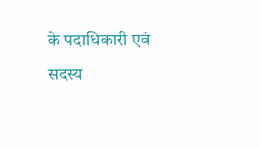के पदाधिकारी एवं सदस्य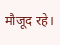मौजूद रहे।